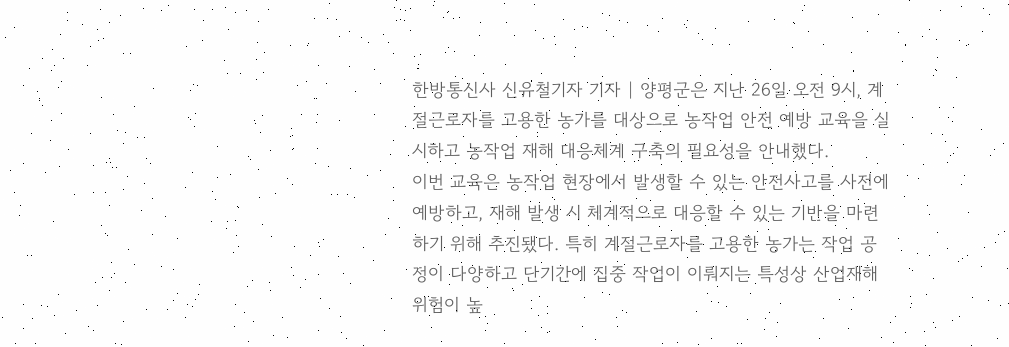한방통신사 신유철기자 기자 | 양평군은 지난 26일 오전 9시, 계절근로자를 고용한 농가를 대상으로 농작업 안전 예방 교육을 실시하고 농작업 재해 대응체계 구축의 필요성을 안내했다.
이번 교육은 농작업 현장에서 발생할 수 있는 안전사고를 사전에 예방하고, 재해 발생 시 체계적으로 대응할 수 있는 기반을 마련하기 위해 추진됐다. 특히 계절근로자를 고용한 농가는 작업 공정이 다양하고 단기간에 집중 작업이 이뤄지는 특성상 산업재해 위험이 높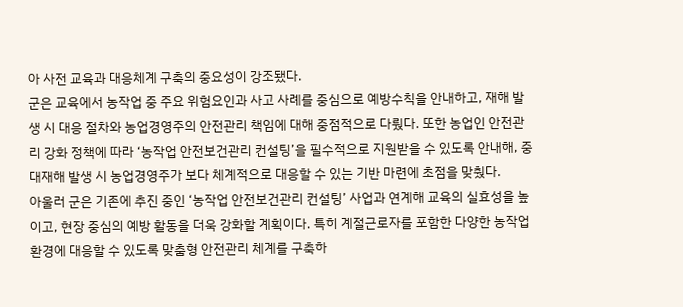아 사전 교육과 대응체계 구축의 중요성이 강조됐다.
군은 교육에서 농작업 중 주요 위험요인과 사고 사례를 중심으로 예방수칙을 안내하고, 재해 발생 시 대응 절차와 농업경영주의 안전관리 책임에 대해 중점적으로 다뤘다. 또한 농업인 안전관리 강화 정책에 따라 ‘농작업 안전보건관리 컨설팅’을 필수적으로 지원받을 수 있도록 안내해, 중대재해 발생 시 농업경영주가 보다 체계적으로 대응할 수 있는 기반 마련에 초점을 맞췄다.
아울러 군은 기존에 추진 중인 ‘농작업 안전보건관리 컨설팅’ 사업과 연계해 교육의 실효성을 높이고, 현장 중심의 예방 활동을 더욱 강화할 계획이다. 특히 계절근로자를 포함한 다양한 농작업 환경에 대응할 수 있도록 맞춤형 안전관리 체계를 구축하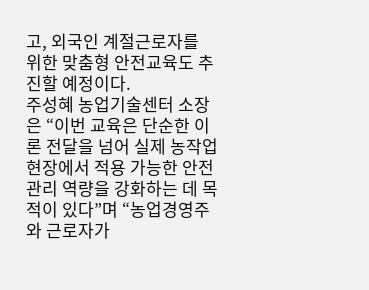고, 외국인 계절근로자를 위한 맞춤형 안전교육도 추진할 예정이다.
주성혜 농업기술센터 소장은 “이번 교육은 단순한 이론 전달을 넘어 실제 농작업 현장에서 적용 가능한 안전관리 역량을 강화하는 데 목적이 있다”며 “농업경영주와 근로자가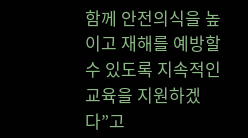함께 안전의식을 높이고 재해를 예방할 수 있도록 지속적인 교육을 지원하겠다”고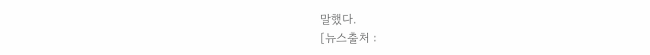말했다.
[뉴스출처 :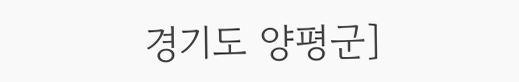경기도 양평군]